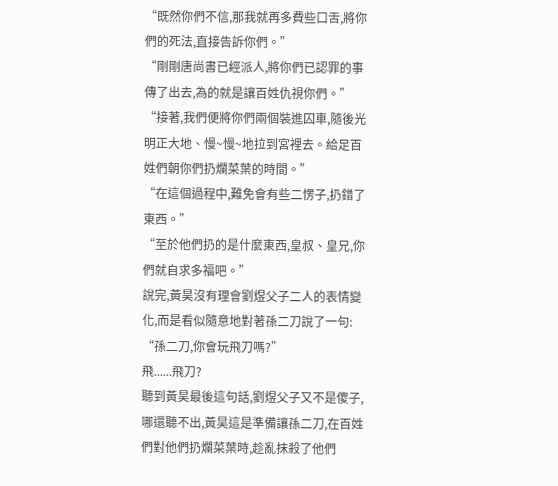“既然你們不信,那我就再多費些口舌,將你們的死法,直接告訴你們。”
“剛剛唐尚書已經派人,將你們已認罪的事傳了出去,為的就是讓百姓仇視你們。”
“接著,我們便將你們兩個裝進囚車,隨後光明正大地、慢~慢~地拉到宮裡去。給足百姓們朝你們扔爛菜葉的時間。”
“在這個過程中,難免會有些二愣子,扔錯了東西。”
“至於他們扔的是什麼東西,皇叔、皇兄,你們就自求多福吧。”
說完,黃昊沒有理會劉煜父子二人的表情變化,而是看似隨意地對著孫二刀說了一句:
“孫二刀,你會玩飛刀嗎?”
飛......飛刀?
聽到黃昊最後這句話,劉煜父子又不是傻子,哪還聽不出,黃昊這是準備讓孫二刀,在百姓們對他們扔爛菜葉時,趁亂抹殺了他們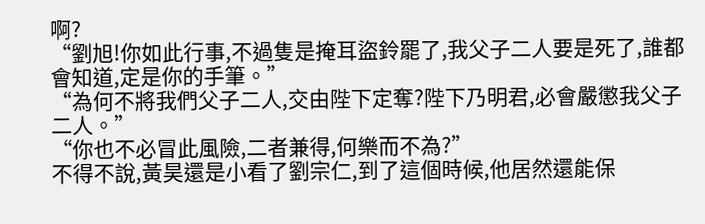啊?
“劉旭!你如此行事,不過隻是掩耳盜鈴罷了,我父子二人要是死了,誰都會知道,定是你的手筆。”
“為何不將我們父子二人,交由陛下定奪?陛下乃明君,必會嚴懲我父子二人。”
“你也不必冒此風險,二者兼得,何樂而不為?”
不得不說,黃昊還是小看了劉宗仁,到了這個時候,他居然還能保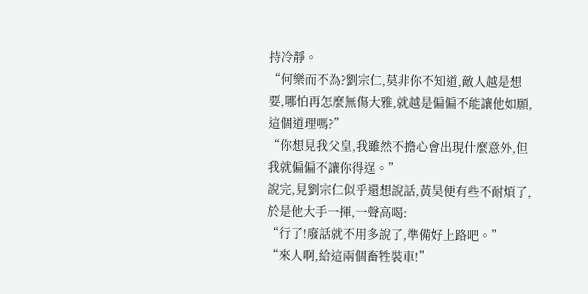持冷靜。
“何樂而不為?劉宗仁,莫非你不知道,敵人越是想要,哪怕再怎麼無傷大雅,就越是偏偏不能讓他如願,這個道理嗎?”
“你想見我父皇,我雖然不擔心會出現什麼意外,但我就偏偏不讓你得逞。”
說完,見劉宗仁似乎還想說話,黃昊便有些不耐煩了,於是他大手一揮,一聲高喝:
“行了!廢話就不用多說了,準備好上路吧。”
“來人啊,給這兩個畜牲裝車!”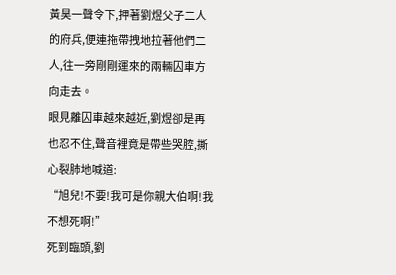黃昊一聲令下,押著劉煜父子二人的府兵,便連拖帶拽地拉著他們二人,往一旁剛剛運來的兩輛囚車方向走去。
眼見離囚車越來越近,劉煜卻是再也忍不住,聲音裡竟是帶些哭腔,撕心裂肺地喊道:
“旭兒!不要!我可是你親大伯啊!我不想死啊!”
死到臨頭,劉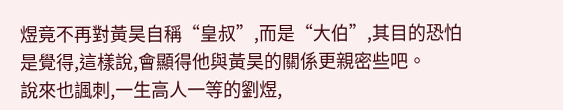煜竟不再對黃昊自稱“皇叔”,而是“大伯”,其目的恐怕是覺得,這樣說,會顯得他與黃昊的關係更親密些吧。
說來也諷刺,一生高人一等的劉煜,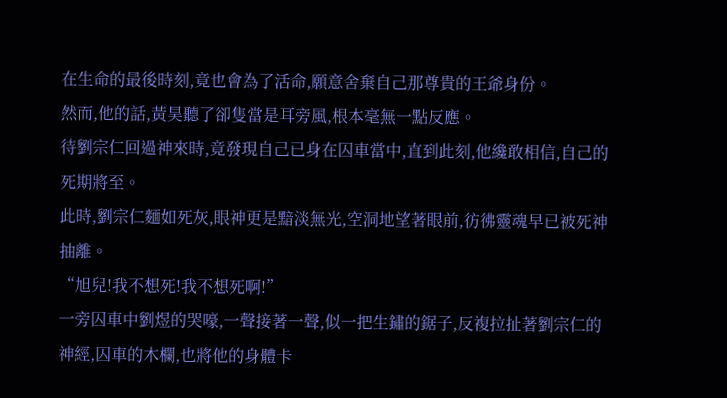在生命的最後時刻,竟也會為了活命,願意舍棄自己那尊貴的王爺身份。
然而,他的話,黃昊聽了卻隻當是耳旁風,根本毫無一點反應。
待劉宗仁回過神來時,竟發現自己已身在囚車當中,直到此刻,他纔敢相信,自己的死期將至。
此時,劉宗仁麵如死灰,眼神更是黯淡無光,空洞地望著眼前,彷彿靈魂早已被死神抽離。
“旭兒!我不想死!我不想死啊!”
一旁囚車中劉煜的哭嚎,一聲接著一聲,似一把生鏽的鋸子,反複拉扯著劉宗仁的神經,囚車的木欄,也將他的身體卡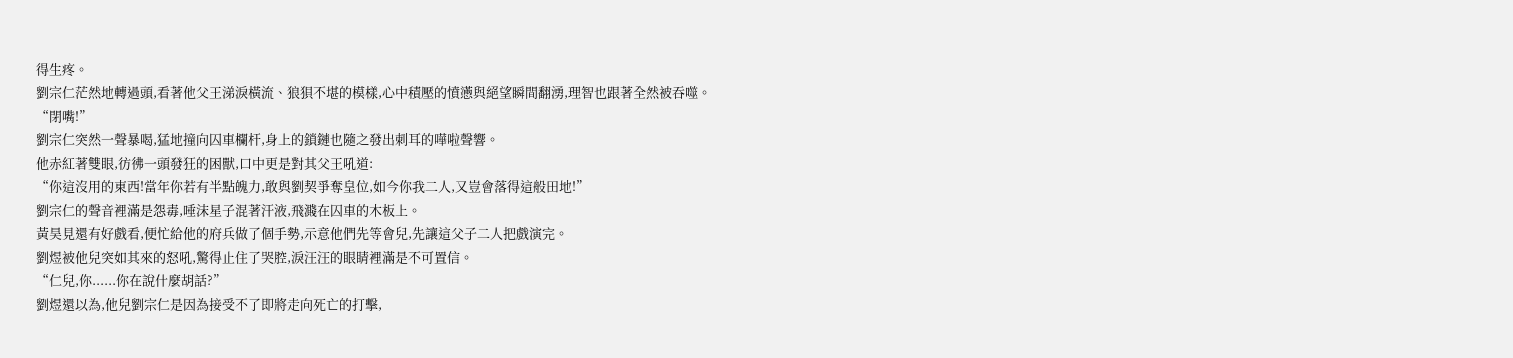得生疼。
劉宗仁茫然地轉過頭,看著他父王涕淚橫流、狼狽不堪的模樣,心中積壓的憤懣與絕望瞬間翻湧,理智也跟著全然被吞噬。
“閉嘴!”
劉宗仁突然一聲暴喝,猛地撞向囚車欄杆,身上的鎖鏈也隨之發出刺耳的嘩啦聲響。
他赤紅著雙眼,彷彿一頭發狂的困獸,口中更是對其父王吼道:
“你這沒用的東西!當年你若有半點魄力,敢與劉契爭奪皇位,如今你我二人,又豈會落得這般田地!”
劉宗仁的聲音裡滿是怨毒,唾沫星子混著汗液,飛濺在囚車的木板上。
黃昊見還有好戲看,便忙給他的府兵做了個手勢,示意他們先等會兒,先讓這父子二人把戲演完。
劉煜被他兒突如其來的怒吼,驚得止住了哭腔,淚汪汪的眼睛裡滿是不可置信。
“仁兒,你......你在說什麼胡話?”
劉煜還以為,他兒劉宗仁是因為接受不了即將走向死亡的打擊,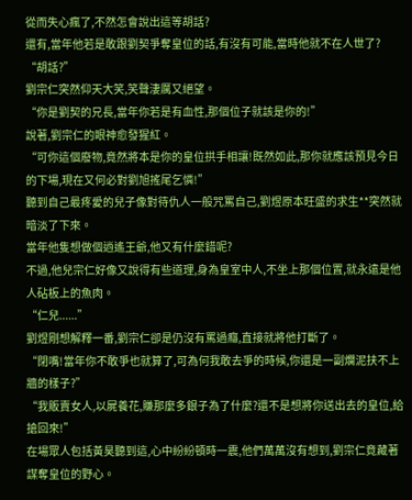從而失心瘋了,不然怎會說出這等胡話?
還有,當年他若是敢跟劉契爭奪皇位的話,有沒有可能,當時他就不在人世了?
“胡話?”
劉宗仁突然仰天大笑,笑聲淒厲又絕望。
“你是劉契的兄長,當年你若是有血性,那個位子就該是你的!”
說著,劉宗仁的眼神愈發猩紅。
“可你這個廢物,竟然將本是你的皇位拱手相讓!既然如此,那你就應該預見今日的下場,現在又何必對劉旭搖尾乞憐!”
聽到自己最疼愛的兒子像對待仇人一般咒罵自己,劉煜原本旺盛的求生**突然就暗淡了下來。
當年他隻想做個逍遙王爺,他又有什麼錯呢?
不過,他兒宗仁好像又說得有些道理,身為皇室中人,不坐上那個位置,就永遠是他人砧板上的魚肉。
“仁兒......”
劉煜剛想解釋一番,劉宗仁卻是仍沒有罵過癮,直接就將他打斷了。
“閉嘴!當年你不敢爭也就算了,可為何我敢去爭的時候,你還是一副爛泥扶不上牆的樣子?”
“我販賣女人,以屍養花,賺那麼多銀子為了什麼?還不是想將你送出去的皇位,給搶回來!”
在場眾人包括黃昊聽到這,心中紛紛頓時一震,他們萬萬沒有想到,劉宗仁竟藏著謀奪皇位的野心。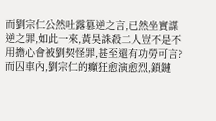而劉宗仁公然吐露篡逆之言,已然坐實謀逆之罪,如此一來,黃昊誅殺二人豈不是不用擔心會被劉契怪罪,甚至還有功勞可言?
而囚車內,劉宗仁的癲狂愈演愈烈,鎖鏈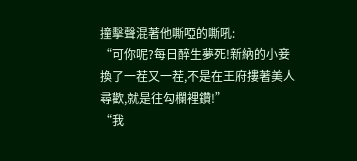撞擊聲混著他嘶啞的嘶吼:
“可你呢?每日醉生夢死!新納的小妾換了一茬又一茬,不是在王府摟著美人尋歡,就是往勾欄裡鑽!”
“我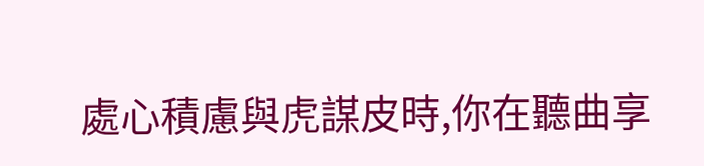處心積慮與虎謀皮時,你在聽曲享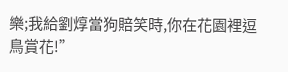樂;我給劉焞當狗賠笑時,你在花園裡逗鳥賞花!”